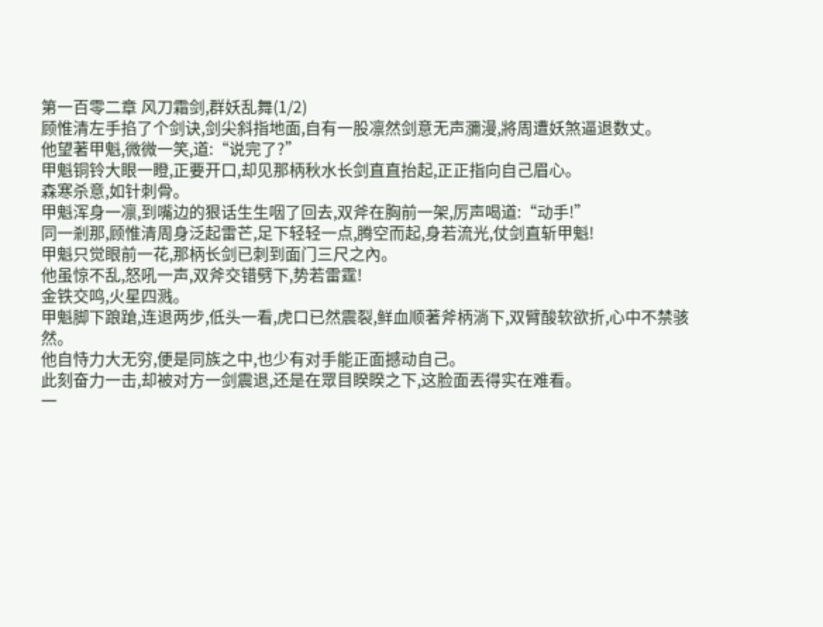第一百零二章 风刀霜剑,群妖乱舞(1/2)
顾惟清左手掐了个剑诀,剑尖斜指地面,自有一股凛然剑意无声瀰漫,將周遭妖煞逼退数丈。
他望著甲魁,微微一笑,道:“说完了?”
甲魁铜铃大眼一瞪,正要开口,却见那柄秋水长剑直直抬起,正正指向自己眉心。
森寒杀意,如针刺骨。
甲魁浑身一凛,到嘴边的狠话生生咽了回去,双斧在胸前一架,厉声喝道:“动手!”
同一剎那,顾惟清周身泛起雷芒,足下轻轻一点,腾空而起,身若流光,仗剑直斩甲魁!
甲魁只觉眼前一花,那柄长剑已刺到面门三尺之內。
他虽惊不乱,怒吼一声,双斧交错劈下,势若雷霆!
金铁交鸣,火星四溅。
甲魁脚下踉蹌,连退两步,低头一看,虎口已然震裂,鲜血顺著斧柄淌下,双臂酸软欲折,心中不禁骇然。
他自恃力大无穷,便是同族之中,也少有对手能正面撼动自己。
此刻奋力一击,却被对方一剑震退,还是在眾目睽睽之下,这脸面丟得实在难看。
一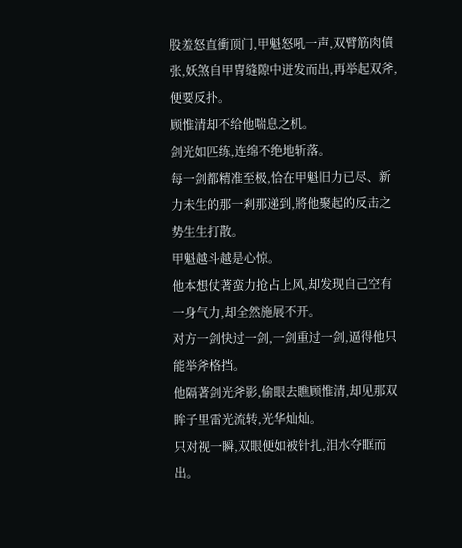股羞怒直衝顶门,甲魁怒吼一声,双臂筋肉僨张,妖煞自甲冑缝隙中迸发而出,再举起双斧,便要反扑。
顾惟清却不给他喘息之机。
剑光如匹练,连绵不绝地斩落。
每一剑都精准至极,恰在甲魁旧力已尽、新力未生的那一剎那递到,將他聚起的反击之势生生打散。
甲魁越斗越是心惊。
他本想仗著蛮力抢占上风,却发现自己空有一身气力,却全然施展不开。
对方一剑快过一剑,一剑重过一剑,逼得他只能举斧格挡。
他隔著剑光斧影,偷眼去瞧顾惟清,却见那双眸子里雷光流转,光华灿灿。
只对视一瞬,双眼便如被针扎,泪水夺眶而出。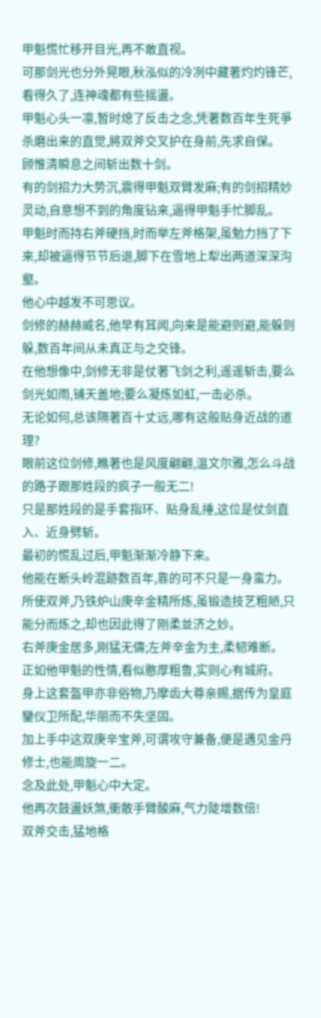甲魁慌忙移开目光,再不敢直视。
可那剑光也分外晃眼,秋泓似的冷冽中藏著灼灼锋芒,看得久了,连神魂都有些摇盪。
甲魁心头一凛,暂时熄了反击之念,凭著数百年生死爭杀磨出来的直觉,將双斧交叉护在身前,先求自保。
顾惟清瞬息之间斩出数十剑。
有的剑招力大势沉,震得甲魁双臂发麻;有的剑招精妙灵动,自意想不到的角度钻来,逼得甲魁手忙脚乱。
甲魁时而持右斧硬挡,时而举左斧格架,虽勉力挡了下来,却被逼得节节后退,脚下在雪地上犁出两道深深沟壑。
他心中越发不可思议。
剑修的赫赫威名,他早有耳闻,向来是能避则避,能躲则躲,数百年间从未真正与之交锋。
在他想像中,剑修无非是仗著飞剑之利,遥遥斩击,要么剑光如雨,铺天盖地;要么凝炼如虹,一击必杀。
无论如何,总该隔著百十丈远,哪有这般贴身近战的道理?
眼前这位剑修,瞧著也是风度翩翩,温文尔雅,怎么斗战的路子跟那姓段的疯子一般无二!
只是那姓段的是手套指环、贴身乱捶,这位是仗剑直入、近身劈斩。
最初的慌乱过后,甲魁渐渐冷静下来。
他能在断头岭混跡数百年,靠的可不只是一身蛮力。
所使双斧,乃铁炉山庚辛金精所炼,虽锻造技艺粗陋,只能分而炼之,却也因此得了刚柔並济之妙。
右斧庚金居多,刚猛无儔;左斧辛金为主,柔韧难断。
正如他甲魁的性情,看似憨厚粗鲁,实则心有城府。
身上这套盔甲亦非俗物,乃摩齿大尊亲赐,据传为皇庭鑾仪卫所配,华丽而不失坚固。
加上手中这双庚辛宝斧,可谓攻守兼备,便是遇见金丹修士,也能周旋一二。
念及此处,甲魁心中大定。
他再次鼓盪妖煞,衝散手臂酸麻,气力陡增数倍!
双斧交击,猛地格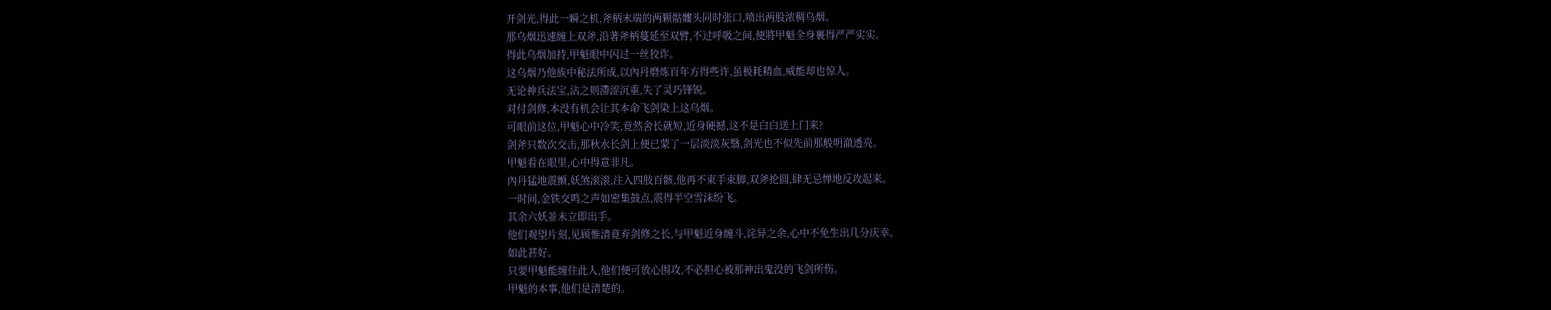开剑光,得此一瞬之机,斧柄末端的两颗骷髏头同时张口,喷出两股浓稠乌烟。
那乌烟迅速缠上双斧,沿著斧柄蔓延至双臂,不过呼吸之间,便將甲魁全身裹得严严实实。
得此乌烟加持,甲魁眼中闪过一丝狡诈。
这乌烟乃他族中秘法所成,以內丹磨炼百年方得些许,虽极耗精血,威能却也惊人。
无论神兵法宝,沾之则滯涩沉重,失了灵巧锋锐。
对付剑修,本没有机会让其本命飞剑染上这乌烟。
可眼前这位,甲魁心中冷笑,竟然舍长就短,近身硬撼,这不是白白送上门来?
剑斧只数次交击,那秋水长剑上便已蒙了一层淡淡灰翳,剑光也不似先前那般明澈透亮。
甲魁看在眼里,心中得意非凡。
內丹猛地震颤,妖煞滚滚,注入四肢百骸,他再不束手束脚,双斧抡圆,肆无忌惮地反攻起来。
一时间,金铁交鸣之声如密集鼓点,震得半空雪沫纷飞。
其余六妖並未立即出手。
他们观望片刻,见顾惟清竟弃剑修之长,与甲魁近身缠斗,诧异之余,心中不免生出几分庆幸。
如此甚好。
只要甲魁能缠住此人,他们便可放心围攻,不必担心被那神出鬼没的飞剑所伤。
甲魁的本事,他们是清楚的。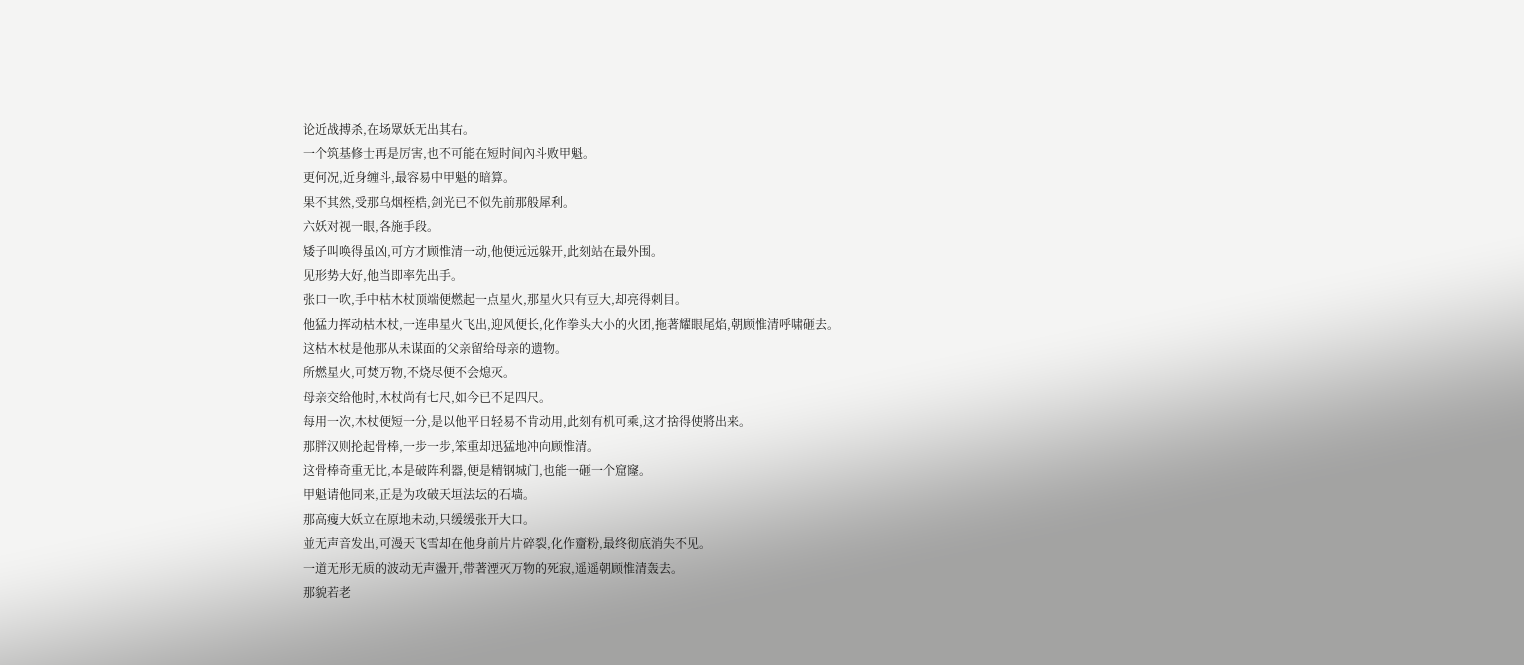论近战搏杀,在场眾妖无出其右。
一个筑基修士再是厉害,也不可能在短时间內斗败甲魁。
更何况,近身缠斗,最容易中甲魁的暗算。
果不其然,受那乌烟桎梏,剑光已不似先前那般犀利。
六妖对视一眼,各施手段。
矮子叫唤得虽凶,可方才顾惟清一动,他便远远躲开,此刻站在最外围。
见形势大好,他当即率先出手。
张口一吹,手中枯木杖顶端便燃起一点星火,那星火只有豆大,却亮得刺目。
他猛力挥动枯木杖,一连串星火飞出,迎风便长,化作拳头大小的火团,拖著耀眼尾焰,朝顾惟清呼啸砸去。
这枯木杖是他那从未谋面的父亲留给母亲的遗物。
所燃星火,可焚万物,不烧尽便不会熄灭。
母亲交给他时,木杖尚有七尺,如今已不足四尺。
每用一次,木杖便短一分,是以他平日轻易不肯动用,此刻有机可乘,这才捨得使將出来。
那胖汉则抡起骨棒,一步一步,笨重却迅猛地冲向顾惟清。
这骨棒奇重无比,本是破阵利器,便是精钢城门,也能一砸一个窟窿。
甲魁请他同来,正是为攻破天垣法坛的石墙。
那高瘦大妖立在原地未动,只缓缓张开大口。
並无声音发出,可漫天飞雪却在他身前片片碎裂,化作齏粉,最终彻底消失不见。
一道无形无质的波动无声盪开,带著湮灭万物的死寂,遥遥朝顾惟清轰去。
那貌若老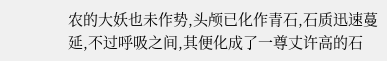农的大妖也未作势,头颅已化作青石,石质迅速蔓延,不过呼吸之间,其便化成了一尊丈许高的石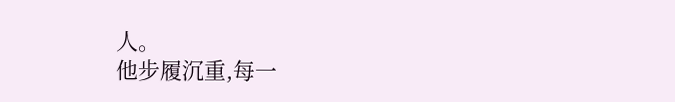人。
他步履沉重,每一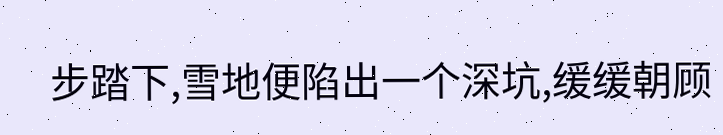步踏下,雪地便陷出一个深坑,缓缓朝顾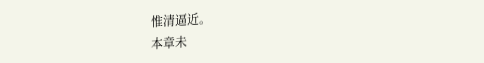惟清逼近。
本章未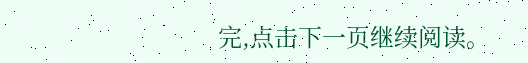完,点击下一页继续阅读。